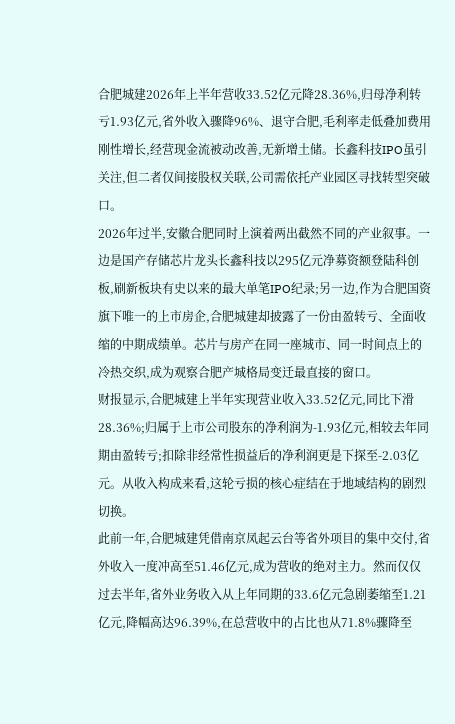合肥城建2026年上半年营收33.52亿元降28.36%,归母净利转亏1.93亿元,省外收入骤降96%、退守合肥,毛利率走低叠加费用刚性增长,经营现金流被动改善,无新增土储。长鑫科技IPO虽引关注,但二者仅间接股权关联,公司需依托产业园区寻找转型突破口。
2026年过半,安徽合肥同时上演着两出截然不同的产业叙事。一边是国产存储芯片龙头长鑫科技以295亿元净募资额登陆科创板,刷新板块有史以来的最大单笔IPO纪录;另一边,作为合肥国资旗下唯一的上市房企,合肥城建却披露了一份由盈转亏、全面收缩的中期成绩单。芯片与房产在同一座城市、同一时间点上的冷热交织,成为观察合肥产城格局变迁最直接的窗口。
财报显示,合肥城建上半年实现营业收入33.52亿元,同比下滑28.36%;归属于上市公司股东的净利润为-1.93亿元,相较去年同期由盈转亏;扣除非经常性损益后的净利润更是下探至-2.03亿元。从收入构成来看,这轮亏损的核心症结在于地域结构的剧烈切换。
此前一年,合肥城建凭借南京凤起云台等省外项目的集中交付,省外收入一度冲高至51.46亿元,成为营收的绝对主力。然而仅仅过去半年,省外业务收入从上年同期的33.6亿元急剧萎缩至1.21亿元,降幅高达96.39%,在总营收中的占比也从71.8%骤降至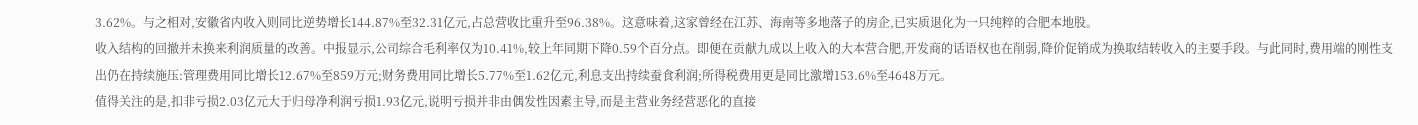3.62%。与之相对,安徽省内收入则同比逆势增长144.87%至32.31亿元,占总营收比重升至96.38%。这意味着,这家曾经在江苏、海南等多地落子的房企,已实质退化为一只纯粹的合肥本地股。
收入结构的回撤并未换来利润质量的改善。中报显示,公司综合毛利率仅为10.41%,较上年同期下降0.59个百分点。即便在贡献九成以上收入的大本营合肥,开发商的话语权也在削弱,降价促销成为换取结转收入的主要手段。与此同时,费用端的刚性支出仍在持续施压:管理费用同比增长12.67%至859万元;财务费用同比增长5.77%至1.62亿元,利息支出持续蚕食利润;所得税费用更是同比激增153.6%至4648万元。
值得关注的是,扣非亏损2.03亿元大于归母净利润亏损1.93亿元,说明亏损并非由偶发性因素主导,而是主营业务经营恶化的直接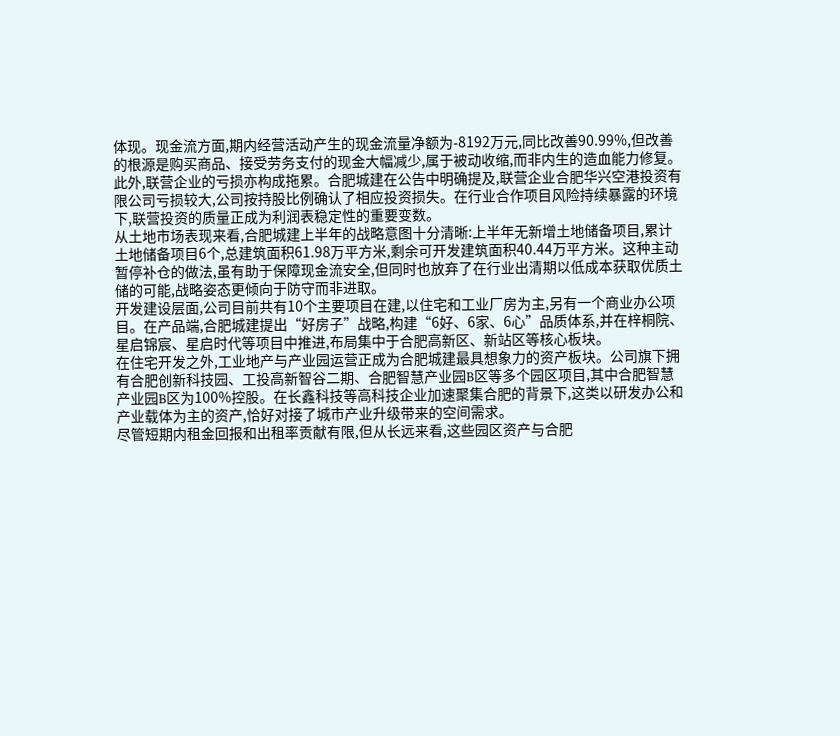体现。现金流方面,期内经营活动产生的现金流量净额为-8192万元,同比改善90.99%,但改善的根源是购买商品、接受劳务支付的现金大幅减少,属于被动收缩,而非内生的造血能力修复。
此外,联营企业的亏损亦构成拖累。合肥城建在公告中明确提及,联营企业合肥华兴空港投资有限公司亏损较大,公司按持股比例确认了相应投资损失。在行业合作项目风险持续暴露的环境下,联营投资的质量正成为利润表稳定性的重要变数。
从土地市场表现来看,合肥城建上半年的战略意图十分清晰:上半年无新增土地储备项目,累计土地储备项目6个,总建筑面积61.98万平方米,剩余可开发建筑面积40.44万平方米。这种主动暂停补仓的做法,虽有助于保障现金流安全,但同时也放弃了在行业出清期以低成本获取优质土储的可能,战略姿态更倾向于防守而非进取。
开发建设层面,公司目前共有10个主要项目在建,以住宅和工业厂房为主,另有一个商业办公项目。在产品端,合肥城建提出“好房子”战略,构建“6好、6家、6心”品质体系,并在梓桐院、星启锦宸、星启时代等项目中推进,布局集中于合肥高新区、新站区等核心板块。
在住宅开发之外,工业地产与产业园运营正成为合肥城建最具想象力的资产板块。公司旗下拥有合肥创新科技园、工投高新智谷二期、合肥智慧产业园B区等多个园区项目,其中合肥智慧产业园B区为100%控股。在长鑫科技等高科技企业加速聚集合肥的背景下,这类以研发办公和产业载体为主的资产,恰好对接了城市产业升级带来的空间需求。
尽管短期内租金回报和出租率贡献有限,但从长远来看,这些园区资产与合肥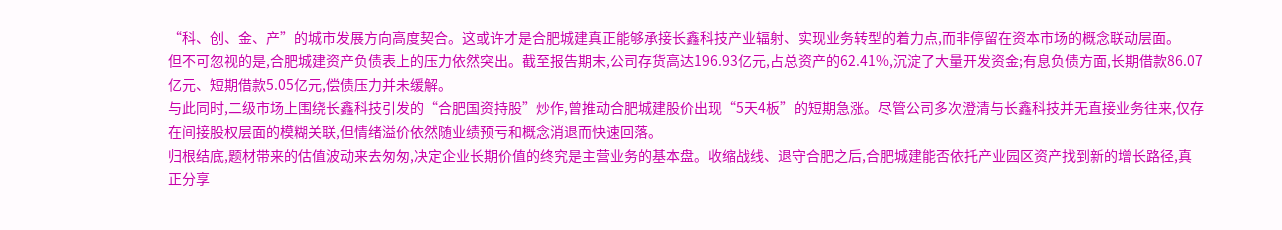“科、创、金、产”的城市发展方向高度契合。这或许才是合肥城建真正能够承接长鑫科技产业辐射、实现业务转型的着力点,而非停留在资本市场的概念联动层面。
但不可忽视的是,合肥城建资产负债表上的压力依然突出。截至报告期末,公司存货高达196.93亿元,占总资产的62.41%,沉淀了大量开发资金;有息负债方面,长期借款86.07亿元、短期借款5.05亿元,偿债压力并未缓解。
与此同时,二级市场上围绕长鑫科技引发的“合肥国资持股”炒作,曾推动合肥城建股价出现“5天4板”的短期急涨。尽管公司多次澄清与长鑫科技并无直接业务往来,仅存在间接股权层面的模糊关联,但情绪溢价依然随业绩预亏和概念消退而快速回落。
归根结底,题材带来的估值波动来去匆匆,决定企业长期价值的终究是主营业务的基本盘。收缩战线、退守合肥之后,合肥城建能否依托产业园区资产找到新的增长路径,真正分享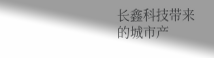长鑫科技带来的城市产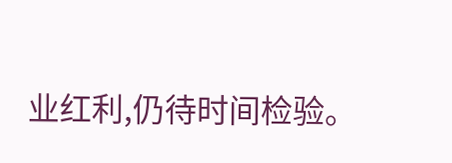业红利,仍待时间检验。